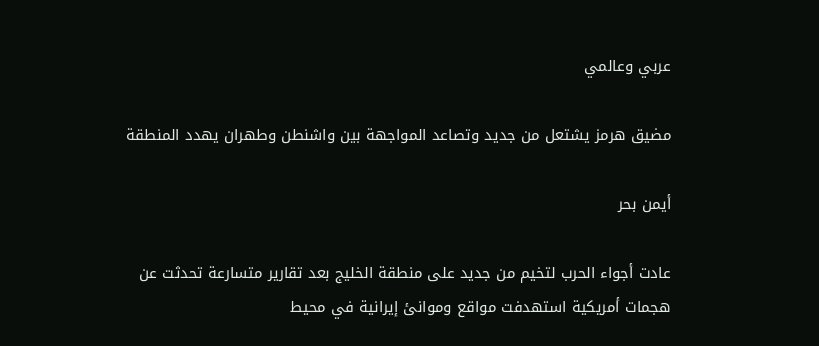عربي وعالمي

مضيق هرمز يشتعل من جديد وتصاعد المواجهة بين واشنطن وطهران يهدد المنطقة

أيمن بحر

عادت أجواء الحرب لتخيم من جديد على منطقة الخليج بعد تقارير متسارعة تحدثت عن هجمات أمريكية استهدفت مواقع وموانئ إيرانية في محيط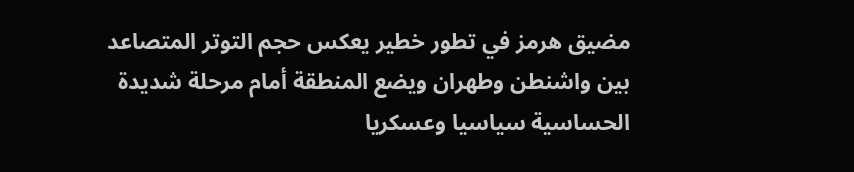مضيق هرمز في تطور خطير يعكس حجم التوتر المتصاعد بين واشنطن وطهران ويضع المنطقة أمام مرحلة شديدة الحساسية سياسيا وعسكريا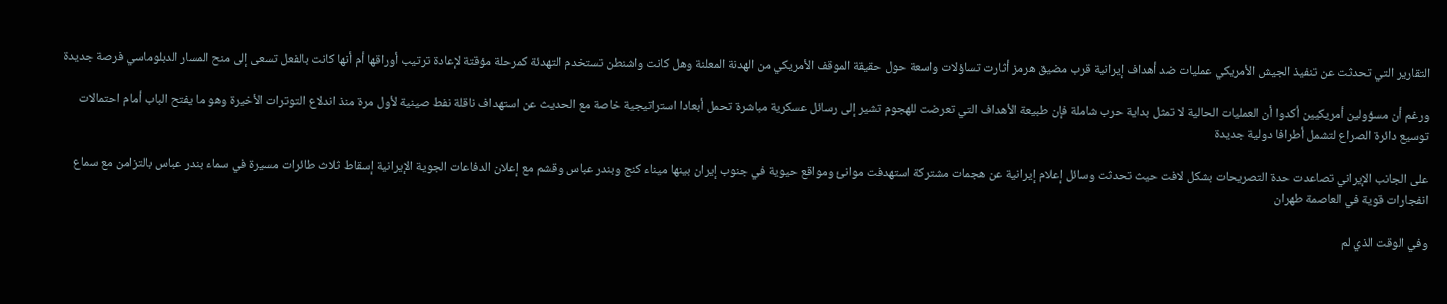التقارير التي تحدثت عن تنفيذ الجيش الأمريكي عمليات ضد أهداف إيرانية قرب مضيق هرمز أثارت تساؤلات واسعة حول حقيقة الموقف الأمريكي من الهدنة المعلنة وهل كانت واشنطن تستخدم التهدئة كمرحلة مؤقتة لإعادة ترتيب أوراقها أم أنها كانت بالفعل تسعى إلى منح المسار الدبلوماسي فرصة جديدة

ورغم أن مسؤولين أمريكيين أكدوا أن العمليات الحالية لا تمثل بداية حرب شاملة فإن طبيعة الأهداف التي تعرضت للهجوم تشير إلى رسائل عسكرية مباشرة تحمل أبعادا استراتيجية خاصة مع الحديث عن استهداف ناقلة نفط صينية لأول مرة منذ اندلاع التوترات الأخيرة وهو ما يفتح الباب أمام احتمالات توسيع دائرة الصراع لتشمل أطرافا دولية جديدة

على الجانب الإيراني تصاعدت حدة التصريحات بشكل لافت حيث تحدثت وسائل إعلام إيرانية عن هجمات مشتركة استهدفت موانئ ومواقع حيوية في جنوب إيران بينها ميناء كنج وبندر عباس وقشم مع إعلان الدفاعات الجوية الإيرانية إسقاط ثلاث طائرات مسيرة في سماء بندر عباس بالتزامن مع سماع انفجارات قوية في العاصمة طهران

وفي الوقت الذي لم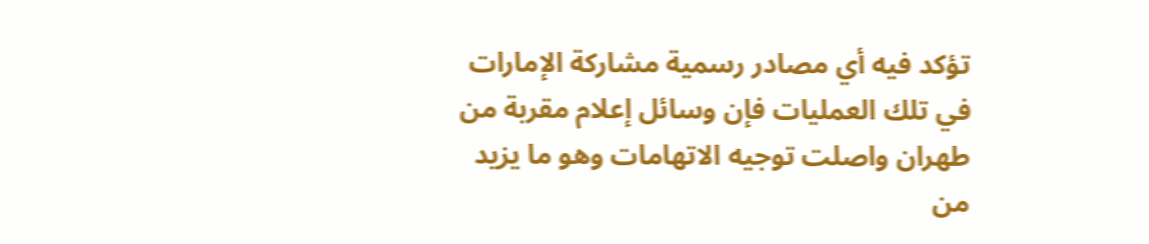تؤكد فيه أي مصادر رسمية مشاركة الإمارات في تلك العمليات فإن وسائل إعلام مقربة من طهران واصلت توجيه الاتهامات وهو ما يزيد من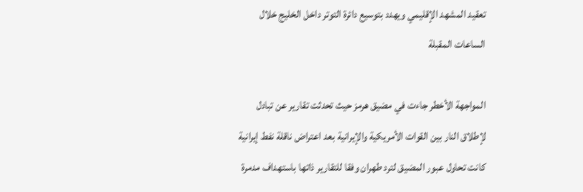تعقيد المشهد الإقليمي ويهدد بتوسيع دائرة التوتر داخل الخليج خلال الساعات المقبلة

المواجهة الأخطر جاءت في مضيق هرمز حيث تحدثت تقارير عن تبادل لإطلاق النار بين القوات الأمريكية والإيرانية بعد اعتراض ناقلة نفط إيرانية كانت تحاول عبور المضيق لترد طهران وفقا للتقارير ذاتها باستهداف مدمرة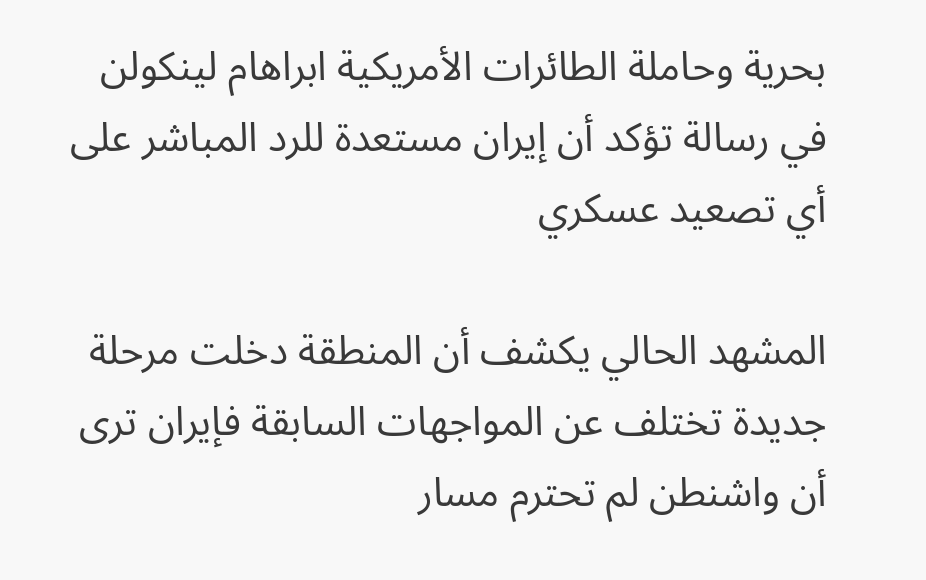بحرية وحاملة الطائرات الأمريكية ابراهام لينكولن في رسالة تؤكد أن إيران مستعدة للرد المباشر على أي تصعيد عسكري

المشهد الحالي يكشف أن المنطقة دخلت مرحلة جديدة تختلف عن المواجهات السابقة فإيران ترى أن واشنطن لم تحترم مسار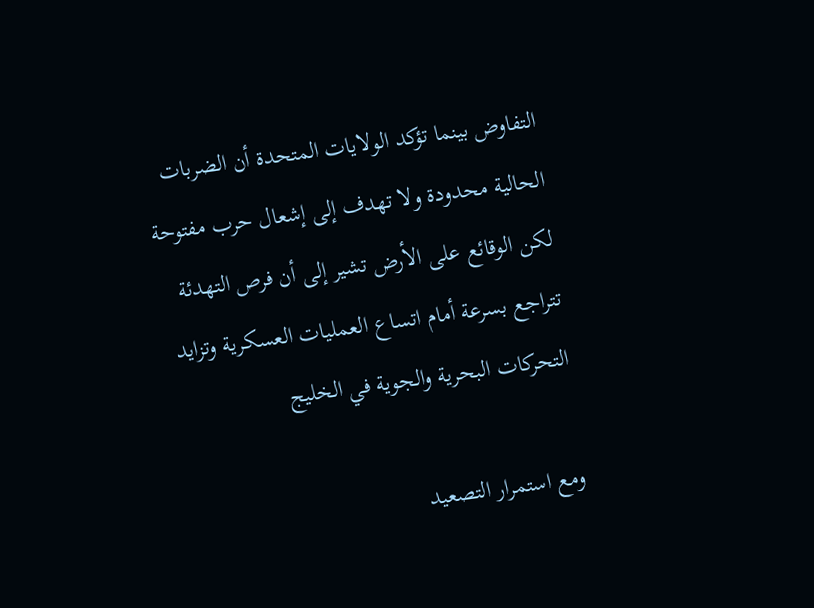التفاوض بينما تؤكد الولايات المتحدة أن الضربات الحالية محدودة ولا تهدف إلى إشعال حرب مفتوحة لكن الوقائع على الأرض تشير إلى أن فرص التهدئة تتراجع بسرعة أمام اتساع العمليات العسكرية وتزايد التحركات البحرية والجوية في الخليج

ومع استمرار التصعيد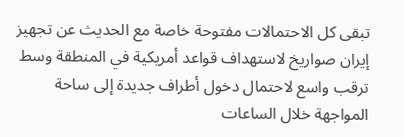تبقى كل الاحتمالات مفتوحة خاصة مع الحديث عن تجهيز إيران صواريخ لاستهداف قواعد أمريكية في المنطقة وسط ترقب واسع لاحتمال دخول أطراف جديدة إلى ساحة المواجهة خلال الساعات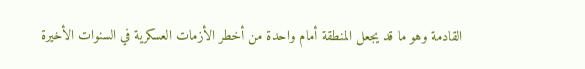القادمة وهو ما قد يجعل المنطقة أمام واحدة من أخطر الأزمات العسكرية في السنوات الأخيرة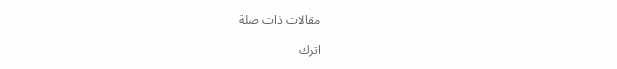مقالات ذات صلة

اترك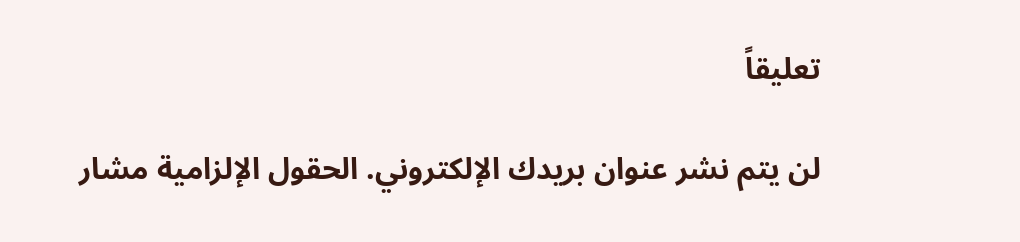تعليقاً

لن يتم نشر عنوان بريدك الإلكتروني. الحقول الإلزامية مشار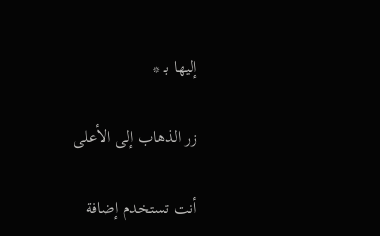إليها بـ *

زر الذهاب إلى الأعلى

أنت تستخدم إضافة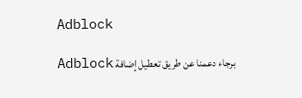Adblock

برجاء دعمنا عن طريق تعطيل إضافة Adblock